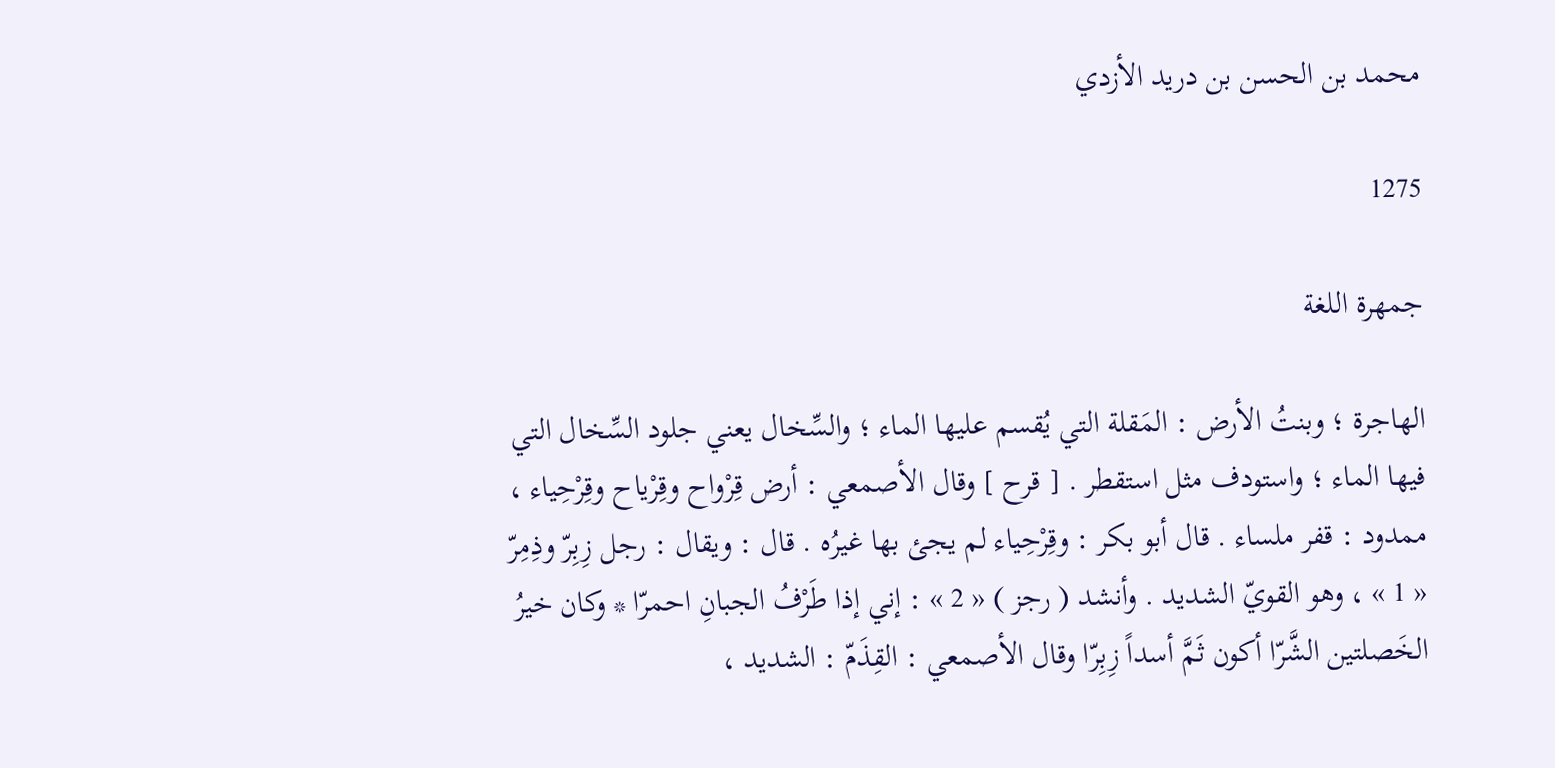محمد بن الحسن بن دريد الأزدي

1275

جمهرة اللغة

الهاجرة ؛ وبنتُ الأرض : المَقلة التي يُقسم عليها الماء ؛ والسِّخال يعني جلود السِّخال التي فيها الماء ؛ واستودف مثل استقطر . [ قرح ] وقال الأصمعي : أرض قِرْواح وقِرْياح وقِرْحِياء ، ممدود : قفر ملساء . قال أبو بكر : وقِرْحِياء لم يجئ بها غيرُه . قال : ويقال : رجل زِبِرّ وذِمِرّ « 1 » ، وهو القويّ الشديد . وأنشد ( رجز ) « 2 » : إني إذا طَرْفُ الجبانِ احمرّا * وكان خيرُ الخَصلتين الشَّرّا أكون ثَمَّ أسداً زِبِرّا وقال الأصمعي : القِذَمّ : الشديد ،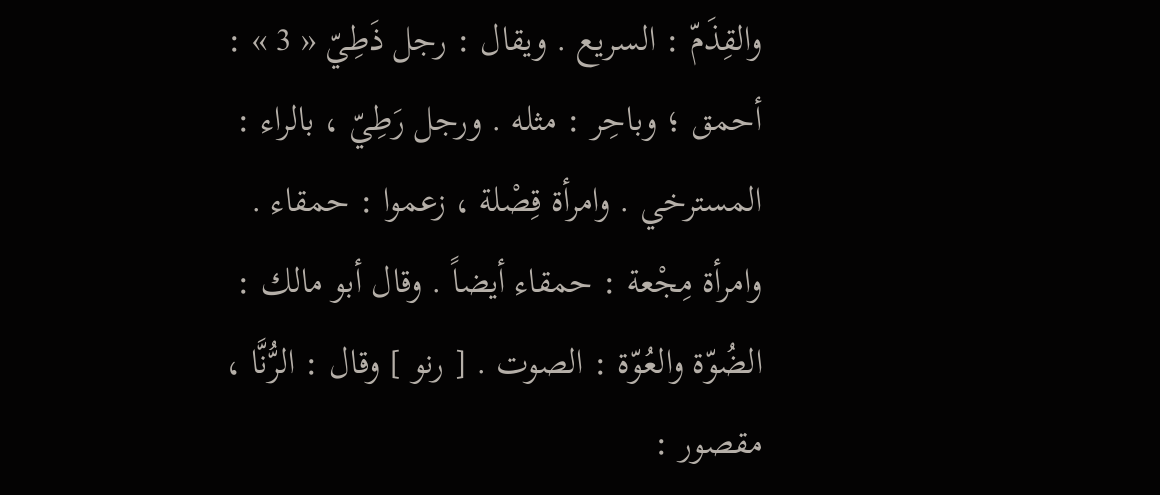والقِذَمّ : السريع . ويقال : رجل ذَطِيّ « 3 » : أحمق ؛ وباحِر : مثله . ورجل رَطِيّ ، بالراء : المسترخي . وامرأة قِصْلة ، زعموا : حمقاء . وامرأة مِجْعة : حمقاء أيضاً . وقال أبو مالك : الضُوّة والعُوّة : الصوت . [ رنو ] وقال : الرُّنَّا ، مقصور :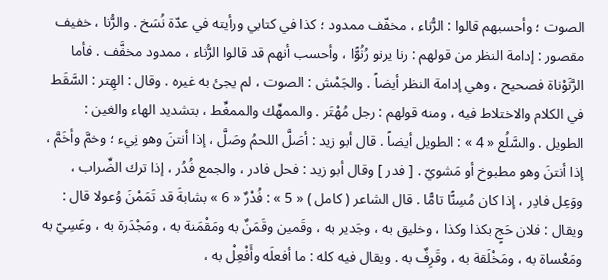الصوت ؛ وأحسبهم قالوا : الرُّناء ، مخفّف ممدود ؛ كذا في كتابي ورأيته في عدّة نُسَخ . والرُّنا ، خفيف مقصور : إدامة النظر من قولهم : رنا يرنو رُنُوًّا ، وأحسب أنهم قد قالوا الرُّناء ، ممدود مخفَّف . فأما الرَّنَوْناة فصحيح ، وهي إدامة النظر أيضاً . والجَمْش : الصوت ، لم يجئ به غيره . وقال : الهِتر : السَّقَط في الكلام والاختلاط فيه ، ومنه قولهم : رجل مُهْتَر . والممهِّك والممغِّط ، بتشديد الهاء والغين : الطويل . والسَّلُع « 4 » : الطويل أيضاً . قال أبو زيد : أصَلَّ اللحمُ وصَلَّ ، إذا أنتنَ وهو نِيء ؛ وخمَّ وأخَمَّ ، إذا أنتنَ وهو مطبوخ أو مَشويّ . [ فدر ] وقال أبو زيد : فحل فادر ، والجمع فُدُر ، إذا ترك الضِّراب ، ووَعِل فادِر ، إذا كان مُسِنًّا تامًّا . قال الشاعر ( كامل ) « 5 » : فُدْرٌ « 6 » بشابةَ قد تَمَمْنَ وُعولا قال : ويقال : فلان حَجٍ بكذا وكذا ، وخليق به ، وجَدير به ، وقَمين وقَمَنٌ به ومَقْمَنة به ، ومَجْدَرة به ، وعَسِيّ به ومَعْساة به ، ومَخْلَقة به ، وقَرِفٌ به . ويقال فيه كله : ما أفعلَه وأَفْعِلْ به ،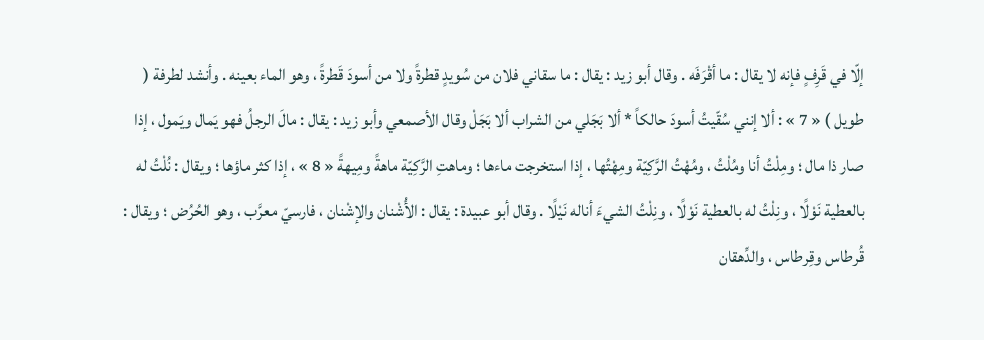إلّا في قَرِفٍ فإنه لا يقال : ما أقْرَفَه . وقال أبو زيد : يقال : ما سقاني فلان من سُويدٍ قطرةً ولا من أسودَ قَطرةً ، وهو الماء بعينه . وأنشد لطرفة ( طويل ) « 7 » : ألا إنني سُقّيتُ أسودَ حالكاً * ألا بَجَلي من الشراب ألا بَجَلْ وقال الأصمعي وأبو زيد : يقال : مالَ الرجلُ فهو يَمال ويَمول ، إذا صار ذا مال ؛ ومِلْتُ أنا ومُلْتُ ، ومُهْتُ الرَّكِيّة ومِهْتُها ، إذا استخرجت ماءها ؛ وماهتِ الرَّكِيّة ماهةً ومِيهةً « 8 » ، إذا كثر ماؤها ؛ ويقال : نُلْتُ له بالعطية نَوْلًا ، ونِلْتُ له بالعطية نَوْلًا ، ونِلْتُ الشيءَ أناله نَيْلًا . وقال أبو عبيدة : يقال : الأُشْنان والإشْنان ، فارسيّ معرَّب ، وهو الحُرُض ؛ ويقال : قُرطاس وقِرطاس ، والدِّهقان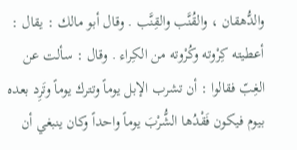والدُّهقان ، والقُنَّب والقِنَّب . وقال أبو مالك : يقال : أعطيته كِرْوته وكُرْوته من الكِراء . وقال : سألت عن الغِبّ فقالوا : أن تشرب الإبل يوماً وتترك يوماً وتَرِد بعده بيوم فيكون فَقْدُها الشُّرْبَ يوماً واحداً وكان ينبغي أن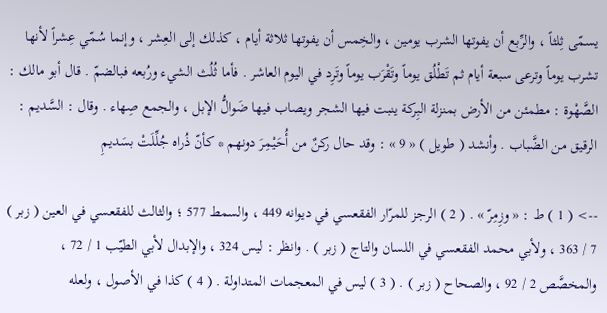يسمّى ثِلثاً ، والرِّبع أن يفوتها الشرب يومين ، والخِمس أن يفوتها ثلاثة أيام ، كذلك إلى العِشر ، وإنما سُمّي عِشراً لأنها تشرب يوماً وترعى سبعة أيام ثم تَطْلُق يوماً وتَقْرَب يوماً وتَرِد في اليوم العاشر . فأما ثُلُث الشيء ورُبعه فبالضمّ . قال أبو مالك : الصَّهْوة : مطمئن من الأرض بمنزلة البِركة ينبت فيها الشجر ويصاب فيها ضَوالُّ الإبل ، والجمع صِهاء . وقال : السَّديم : الرقيق من الضَّباب . وأنشد ( طويل ) « 9 » : وقد حال ركنٌ من أُحَيْمِرَ دونهم * كأنّ ذُراه جُلِّلَتْ بسَديمِ

--> ( 1 ) ط : « وزِمِرّ » . ( 2 ) الرجز للمرّار الفقعسي في ديوانه 449 ، والسمط 577 ؛ والثالث للفقعسي في العين ( زبر ) 7 / 363 ، ولأبي محمد الفقعسي في اللسان والتاج ( زبر ) . وانظر : ليس 324 ، والإبدال لأبي الطيّب 1 / 72 ، والمخصَّص 2 / 92 ، والصحاح ( زبر ) . ( 3 ) ليس في المعجمات المتداولة . ( 4 ) كذا في الأصول ، ولعله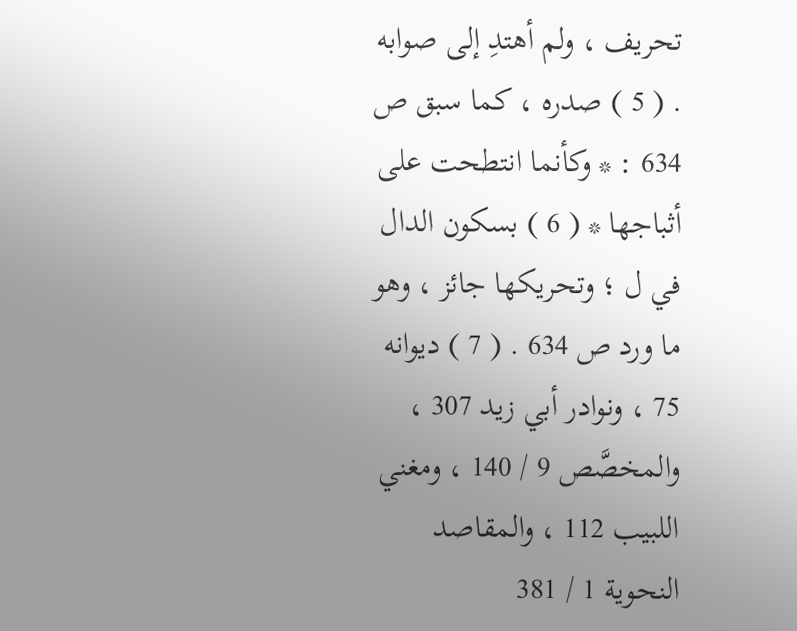تحريف ، ولم أهتدِ إلى صوابه . ( 5 ) صدره ، كما سبق ص 634 : * وكأنما انتطحت على أثباجها * ( 6 ) بسكون الدال في ل ؛ وتحريكها جائز ، وهو ما ورد ص 634 . ( 7 ) ديوانه 75 ، ونوادر أبي زيد 307 ، والمخصَّص 9 / 140 ، ومغني اللبيب 112 ، والمقاصد النحوية 1 / 381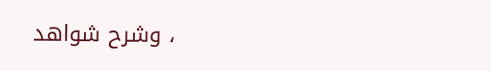، وشرح شواهد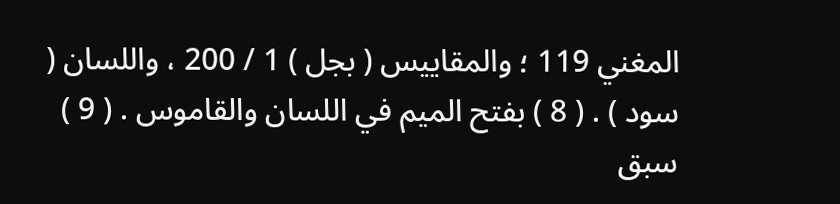المغني 119 ؛ والمقاييس ( بجل ) 1 / 200 ، واللسان ( سود ) . ( 8 ) بفتح الميم في اللسان والقاموس . ( 9 ) سبق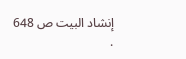إنشاد البيت ص 648 .